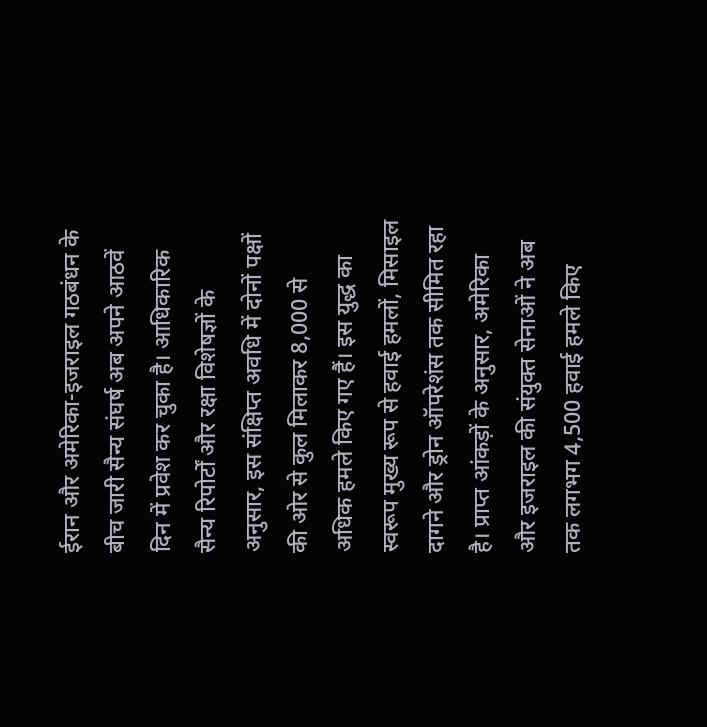ईरान और अमेरिका-इजराइल गठबंधन के बीच जारी सैन्य संघर्ष अब अपने आठवें दिन में प्रवेश कर चुका है। आधिकारिक सैन्य रिपोर्टों और रक्षा विशेषज्ञों के अनुसार, इस संक्षिप्त अवधि में दोनों पक्षों की ओर से कुल मिलाकर 8,000 से अधिक हमले किए गए हैं। इस युद्ध का स्वरूप मुख्य रूप से हवाई हमलों, मिसाइल दागने और ड्रोन ऑपरेशंस तक सीमित रहा है। प्राप्त आंकड़ों के अनुसार, अमेरिका और इजराइल की संयुक्त सेनाओं ने अब तक लगभग 4,500 हवाई हमले किए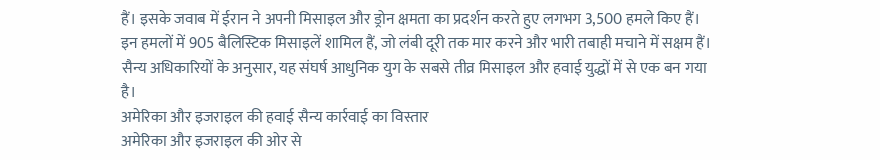हैं। इसके जवाब में ईरान ने अपनी मिसाइल और ड्रोन क्षमता का प्रदर्शन करते हुए लगभग 3,500 हमले किए हैं। इन हमलों में 905 बैलिस्टिक मिसाइलें शामिल हैं, जो लंबी दूरी तक मार करने और भारी तबाही मचाने में सक्षम हैं। सैन्य अधिकारियों के अनुसार, यह संघर्ष आधुनिक युग के सबसे तीव्र मिसाइल और हवाई युद्धों में से एक बन गया है।
अमेरिका और इजराइल की हवाई सैन्य कार्रवाई का विस्तार
अमेरिका और इजराइल की ओर से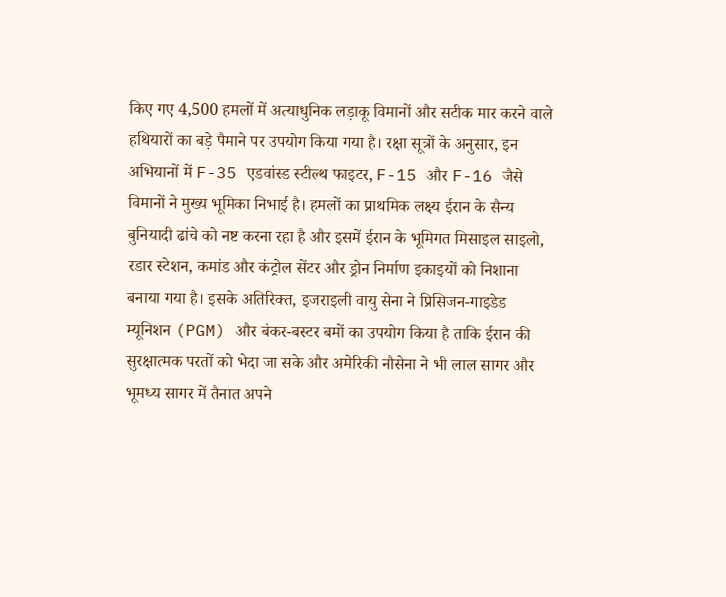किए गए 4,500 हमलों में अत्याधुनिक लड़ाकू विमानों और सटीक मार करने वाले हथियारों का बड़े पैमाने पर उपयोग किया गया है। रक्षा सूत्रों के अनुसार, इन अभियानों में F-35 एडवांस्ड स्टील्थ फाइटर, F-15 और F-16 जैसे विमानों ने मुख्य भूमिका निभाई है। हमलों का प्राथमिक लक्ष्य ईरान के सैन्य बुनियादी ढांचे को नष्ट करना रहा है और इसमें ईरान के भूमिगत मिसाइल साइलो, रडार स्टेशन, कमांड और कंट्रोल सेंटर और ड्रोन निर्माण इकाइयों को निशाना बनाया गया है। इसके अतिरिक्त, इजराइली वायु सेना ने प्रिसिजन-गाइडेड म्यूनिशन (PGM) और बंकर-बस्टर बमों का उपयोग किया है ताकि ईरान की सुरक्षात्मक परतों को भेदा जा सके और अमेरिकी नौसेना ने भी लाल सागर और भूमध्य सागर में तैनात अपने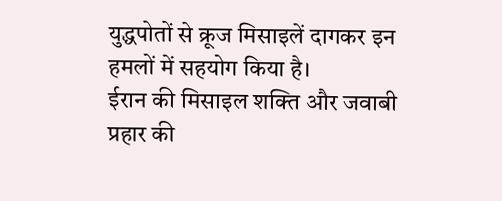युद्धपोतों से क्रूज मिसाइलें दागकर इन हमलों में सहयोग किया है।
ईरान की मिसाइल शक्ति और जवाबी प्रहार की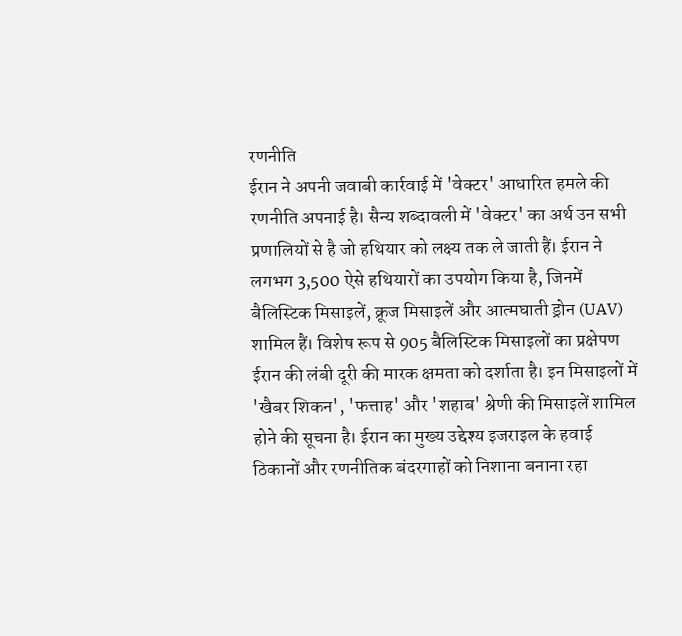रणनीति
ईरान ने अपनी जवाबी कार्रवाई में 'वेक्टर' आधारित हमले की रणनीति अपनाई है। सैन्य शब्दावली में 'वेक्टर' का अर्थ उन सभी प्रणालियों से है जो हथियार को लक्ष्य तक ले जाती हैं। ईरान ने लगभग 3,500 ऐसे हथियारों का उपयोग किया है, जिनमें बैलिस्टिक मिसाइलें, क्रूज मिसाइलें और आत्मघाती ड्रोन (UAV) शामिल हैं। विशेष रूप से 905 बैलिस्टिक मिसाइलों का प्रक्षेपण ईरान की लंबी दूरी की मारक क्षमता को दर्शाता है। इन मिसाइलों में 'खैबर शिकन', 'फत्ताह' और 'शहाब' श्रेणी की मिसाइलें शामिल होने की सूचना है। ईरान का मुख्य उद्देश्य इजराइल के हवाई ठिकानों और रणनीतिक बंदरगाहों को निशाना बनाना रहा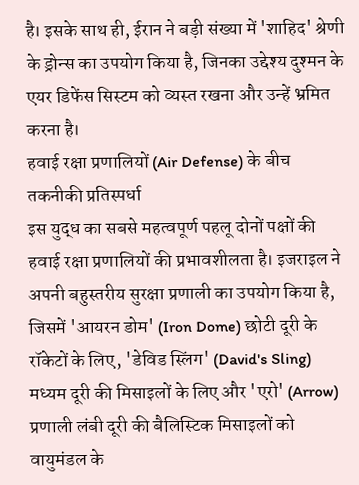है। इसके साथ ही, ईरान ने बड़ी संख्या में 'शाहिद' श्रेणी के ड्रोन्स का उपयोग किया है, जिनका उद्देश्य दुश्मन के एयर डिफेंस सिस्टम को व्यस्त रखना और उन्हें भ्रमित करना है।
हवाई रक्षा प्रणालियों (Air Defense) के बीच तकनीकी प्रतिस्पर्धा
इस युद्ध का सबसे महत्वपूर्ण पहलू दोनों पक्षों की हवाई रक्षा प्रणालियों की प्रभावशीलता है। इजराइल ने अपनी बहुस्तरीय सुरक्षा प्रणाली का उपयोग किया है, जिसमें 'आयरन डोम' (Iron Dome) छोटी दूरी के रॉकेटों के लिए, 'डेविड स्लिंग' (David's Sling) मध्यम दूरी की मिसाइलों के लिए और 'एरो' (Arrow) प्रणाली लंबी दूरी की बैलिस्टिक मिसाइलों को वायुमंडल के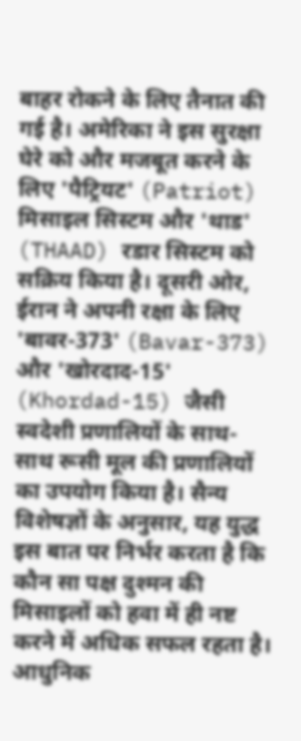बाहर रोकने के लिए तैनात की गई है। अमेरिका ने इस सुरक्षा घेरे को और मजबूत करने के लिए 'पैट्रियट' (Patriot) मिसाइल सिस्टम और 'थाड' (THAAD) रडार सिस्टम को सक्रिय किया है। दूसरी ओर, ईरान ने अपनी रक्षा के लिए 'बावर-373' (Bavar-373) और 'खोरदाद-15' (Khordad-15) जैसी स्वदेशी प्रणालियों के साथ-साथ रूसी मूल की प्रणालियों का उपयोग किया है। सैन्य विशेषज्ञों के अनुसार, यह युद्ध इस बात पर निर्भर करता है कि कौन सा पक्ष दुश्मन की मिसाइलों को हवा में ही नष्ट करने में अधिक सफल रहता है।
आधुनिक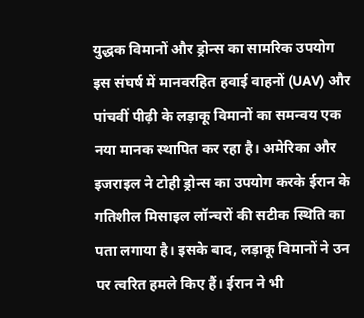युद्धक विमानों और ड्रोन्स का सामरिक उपयोग
इस संघर्ष में मानवरहित हवाई वाहनों (UAV) और पांचवीं पीढ़ी के लड़ाकू विमानों का समन्वय एक नया मानक स्थापित कर रहा है। अमेरिका और इजराइल ने टोही ड्रोन्स का उपयोग करके ईरान के गतिशील मिसाइल लॉन्चरों की सटीक स्थिति का पता लगाया है। इसके बाद, लड़ाकू विमानों ने उन पर त्वरित हमले किए हैं। ईरान ने भी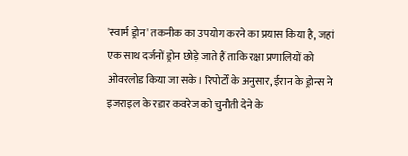'स्वार्म ड्रोन' तकनीक का उपयोग करने का प्रयास किया है, जहां एक साथ दर्जनों ड्रोन छोड़े जाते हैं ताकि रक्षा प्रणालियों को ओवरलोड किया जा सके। रिपोर्टों के अनुसार, ईरान के ड्रोन्स ने इजराइल के रडार कवरेज को चुनौती देने के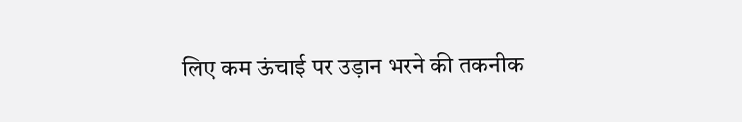लिए कम ऊंचाई पर उड़ान भरने की तकनीक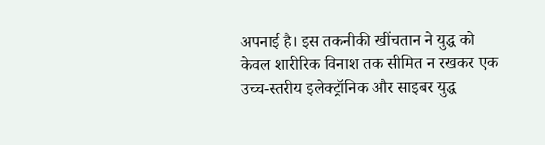अपनाई है। इस तकनीकी खींचतान ने युद्ध को केवल शारीरिक विनाश तक सीमित न रखकर एक उच्च-स्तरीय इलेक्ट्रॉनिक और साइबर युद्ध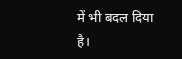में भी बदल दिया है।